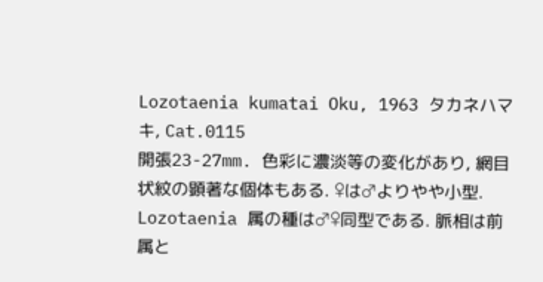Lozotaenia kumatai Oku, 1963 タカネハマキ, Cat.0115
開張23-27mm. 色彩に濃淡等の変化があり, 網目状紋の顕著な個体もある. ♀は♂よりやや小型. Lozotaenia 属の種は♂♀同型である. 脈相は前属と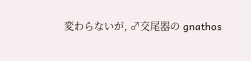変わらないが, ♂交尾器の gnathos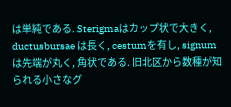は単純である. Sterigmaはカップ状で大きく, ductusbursae は長く, cestumを有し, signum は先端が丸く, 角状である. 旧北区から数種が知られる小さなグ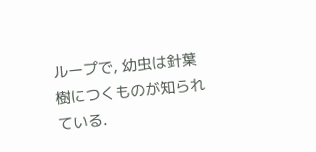ループで, 幼虫は針葉樹につくものが知られている.